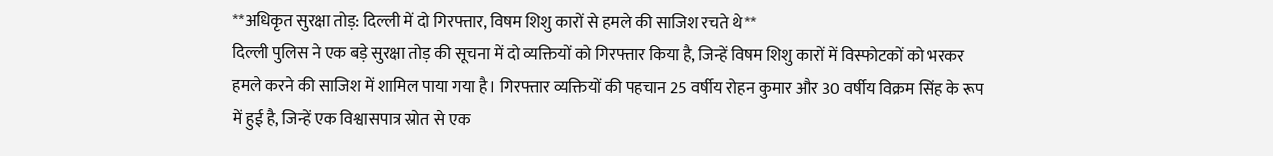**अधिकृत सुरक्षा तोड़: दिल्ली में दो गिरफ्तार, विषम शिशु कारों से हमले की साजिश रचते थे**
दिल्ली पुलिस ने एक बड़े सुरक्षा तोड़ की सूचना में दो व्यक्तियों को गिरफ्तार किया है, जिन्हें विषम शिशु कारों में विस्फोटकों को भरकर हमले करने की साजिश में शामिल पाया गया है। गिरफ्तार व्यक्तियों की पहचान 25 वर्षीय रोहन कुमार और 30 वर्षीय विक्रम सिंह के रूप में हुई है, जिन्हें एक विश्वासपात्र स्रोत से एक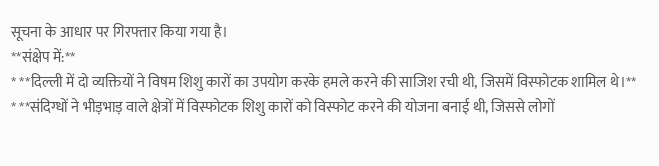सूचना के आधार पर गिरफ्तार किया गया है।
**संक्षेप में:**
* **दिल्ली में दो व्यक्तियों ने विषम शिशु कारों का उपयोग करके हमले करने की साजिश रची थी, जिसमें विस्फोटक शामिल थे।**
* **संदिग्धों ने भीड़भाड़ वाले क्षेत्रों में विस्फोटक शिशु कारों को विस्फोट करने की योजना बनाई थी, जिससे लोगों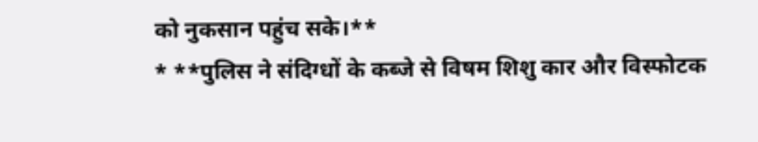को नुकसान पहुंच सके।**
* **पुलिस ने संदिग्धों के कब्जे से विषम शिशु कार और विस्फोटक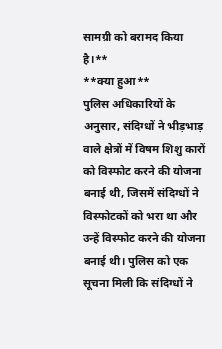सामग्री को बरामद किया है।**
**क्या हुआ**
पुलिस अधिकारियों के अनुसार, संदिग्धों ने भीड़भाड़ वाले क्षेत्रों में विषम शिशु कारों को विस्फोट करने की योजना बनाई थी, जिसमें संदिग्धों ने विस्फोटकों को भरा था और उन्हें विस्फोट करने की योजना बनाई थी। पुलिस को एक सूचना मिली कि संदिग्धों ने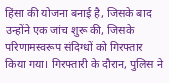हिंसा की योजना बनाई है, जिसके बाद उन्होंने एक जांच शुरू की, जिसके परिणामस्वरूप संदिग्धों को गिरफ्तार किया गया। गिरफ्तारी के दौरान, पुलिस ने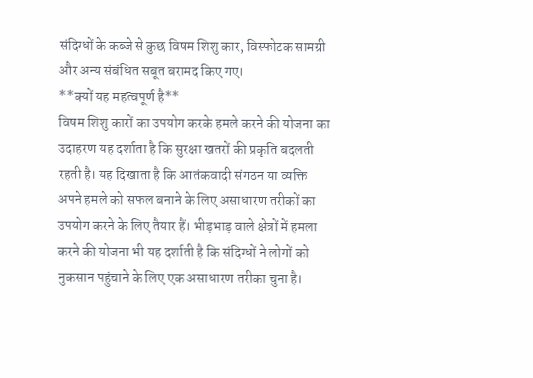संदिग्धों के कब्जे से कुछ विषम शिशु कार, विस्फोटक सामग्री और अन्य संबंधित सबूत बरामद किए गए।
**क्यों यह महत्वपूर्ण है**
विषम शिशु कारों का उपयोग करके हमले करने की योजना का उदाहरण यह दर्शाता है कि सुरक्षा खतरों की प्रकृति बदलती रहती है। यह दिखाता है कि आतंकवादी संगठन या व्यक्ति अपने हमले को सफल बनाने के लिए असाधारण तरीकों का उपयोग करने के लिए तैयार हैं। भीड़भाड़ वाले क्षेत्रों में हमला करने की योजना भी यह दर्शाती है कि संदिग्धों ने लोगों को नुकसान पहुंचाने के लिए एक असाधारण तरीका चुना है।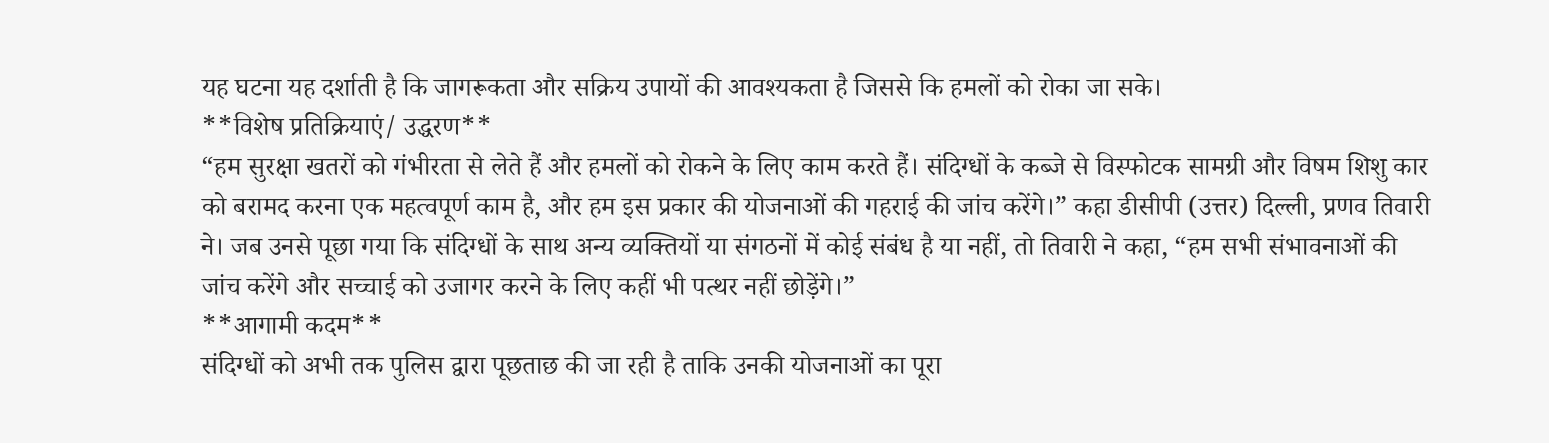यह घटना यह दर्शाती है कि जागरूकता और सक्रिय उपायों की आवश्यकता है जिससे कि हमलों को रोका जा सके।
**विशेष प्रतिक्रियाएं/ उद्धरण**
“हम सुरक्षा खतरों को गंभीरता से लेते हैं और हमलों को रोकने के लिए काम करते हैं। संदिग्धों के कब्जे से विस्फोटक सामग्री और विषम शिशु कार को बरामद करना एक महत्वपूर्ण काम है, और हम इस प्रकार की योजनाओं की गहराई की जांच करेंगे।” कहा डीसीपी (उत्तर) दिल्ली, प्रणव तिवारी ने। जब उनसे पूछा गया कि संदिग्धों के साथ अन्य व्यक्तियों या संगठनों में कोई संबंध है या नहीं, तो तिवारी ने कहा, “हम सभी संभावनाओं की जांच करेंगे और सच्चाई को उजागर करने के लिए कहीं भी पत्थर नहीं छोड़ेंगे।”
**आगामी कदम**
संदिग्धों को अभी तक पुलिस द्वारा पूछताछ की जा रही है ताकि उनकी योजनाओं का पूरा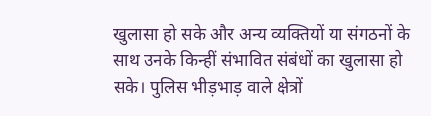खुलासा हो सके और अन्य व्यक्तियों या संगठनों के साथ उनके किन्हीं संभावित संबंधों का खुलासा हो सके। पुलिस भीड़भाड़ वाले क्षेत्रों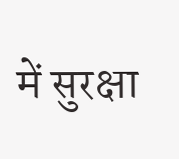में सुरक्षा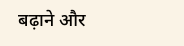बढ़ाने और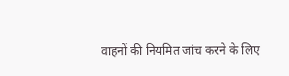वाहनों की नियमित जांच करने के लिए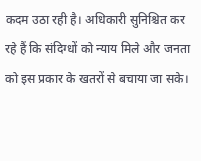कदम उठा रही है। अधिकारी सुनिश्चित कर रहे हैं कि संदिग्धों को न्याय मिले और जनता को इस प्रकार के खतरों से बचाया जा सके।